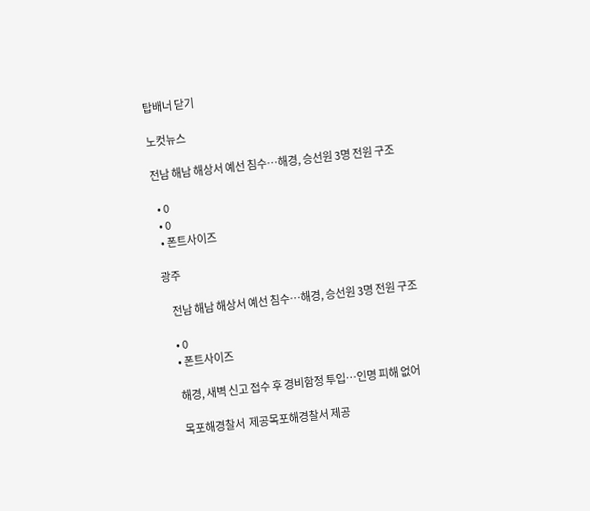탑배너 닫기

노컷뉴스

전남 해남 해상서 예선 침수…해경, 승선원 3명 전원 구조

  • 0
  • 0
  • 폰트사이즈

광주

    전남 해남 해상서 예선 침수…해경, 승선원 3명 전원 구조

    • 0
    • 폰트사이즈

    해경, 새벽 신고 접수 후 경비함정 투입…인명 피해 없어

    목포해경찰서  제공목포해경찰서 제공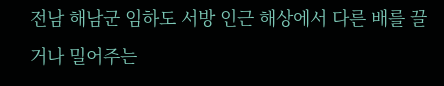전남 해남군 임하도 서방 인근 해상에서 다른 배를 끌거나 밀어주는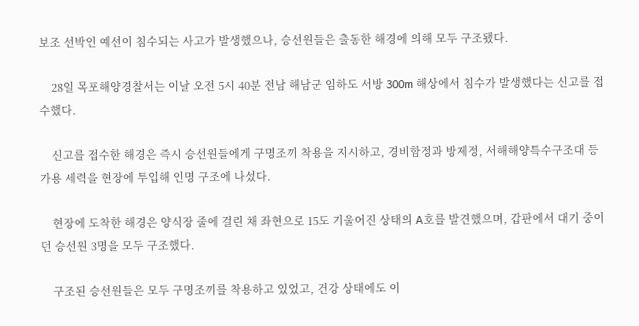보조 선박인 예선이 침수되는 사고가 발생했으나, 승선원들은 출동한 해경에 의해 모두 구조됐다.

    28일 목포해양경찰서는 이날 오전 5시 40분 전남 해남군 임하도 서방 300m 해상에서 침수가 발생했다는 신고를 접수했다.

    신고를 접수한 해경은 즉시 승선원들에게 구명조끼 착용을 지시하고, 경비함정과 방제정, 서해해양특수구조대 등 가용 세력을 현장에 투입해 인명 구조에 나섰다.

    현장에 도착한 해경은 양식장 줄에 걸린 채 좌현으로 15도 기울어진 상태의 A호를 발견했으며, 갑판에서 대기 중이던 승선원 3명을 모두 구조했다.

    구조된 승선원들은 모두 구명조끼를 착용하고 있었고, 건강 상태에도 이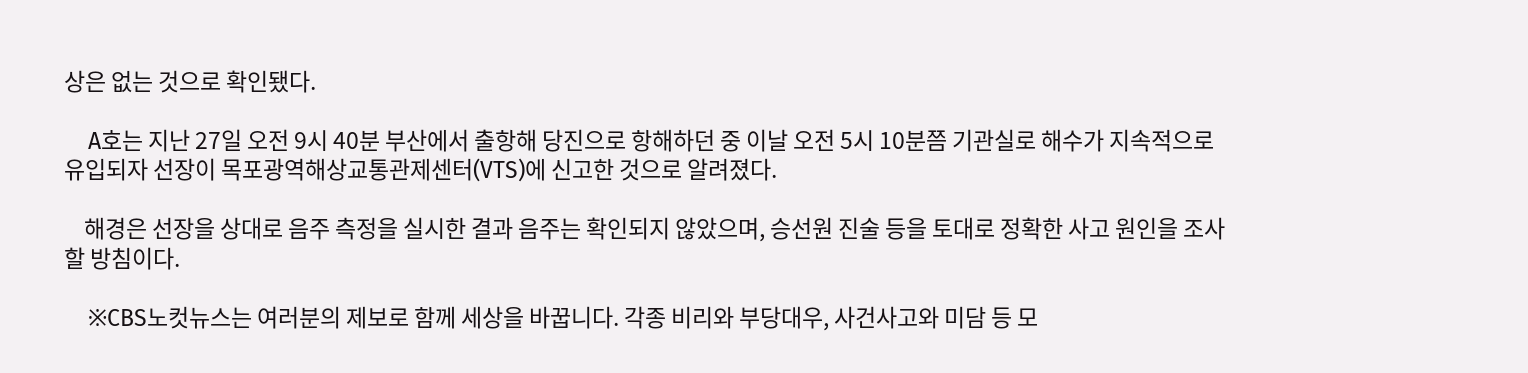상은 없는 것으로 확인됐다.

    A호는 지난 27일 오전 9시 40분 부산에서 출항해 당진으로 항해하던 중 이날 오전 5시 10분쯤 기관실로 해수가 지속적으로 유입되자 선장이 목포광역해상교통관제센터(VTS)에 신고한 것으로 알려졌다.

    해경은 선장을 상대로 음주 측정을 실시한 결과 음주는 확인되지 않았으며, 승선원 진술 등을 토대로 정확한 사고 원인을 조사할 방침이다.

    ※CBS노컷뉴스는 여러분의 제보로 함께 세상을 바꿉니다. 각종 비리와 부당대우, 사건사고와 미담 등 모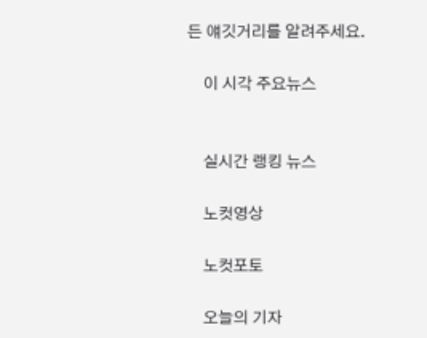든 얘깃거리를 알려주세요.

    이 시각 주요뉴스


    실시간 랭킹 뉴스

    노컷영상

    노컷포토

    오늘의 기자